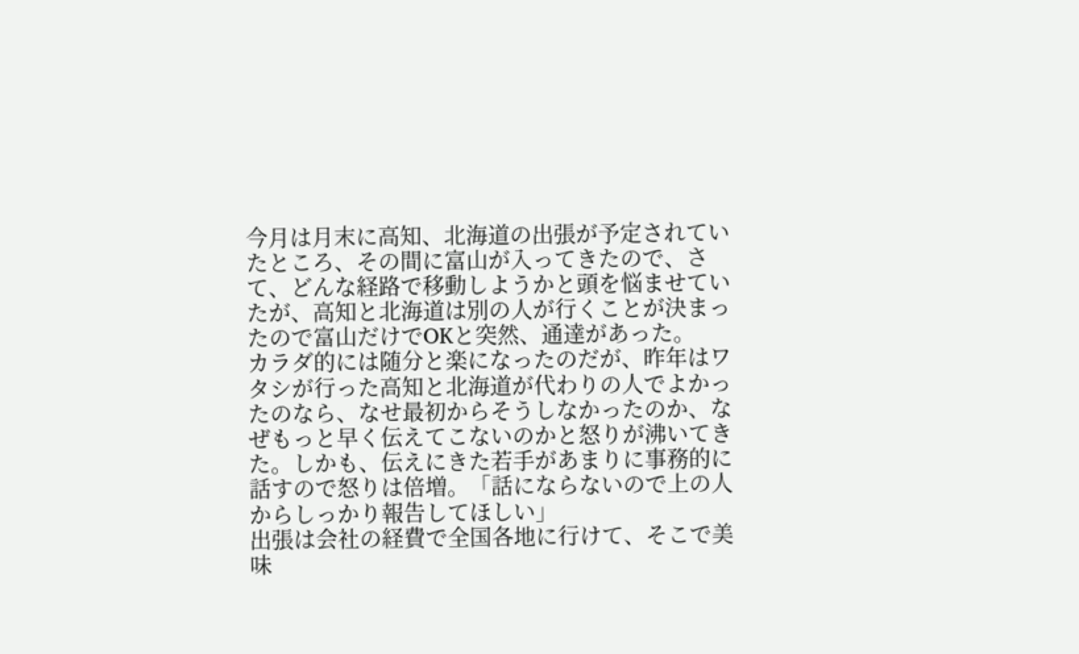今月は月末に高知、北海道の出張が予定されていたところ、その間に富山が入ってきたので、さて、どんな経路で移動しようかと頭を悩ませていたが、高知と北海道は別の人が行くことが決まったので富山だけでOKと突然、通達があった。
カラダ的には随分と楽になったのだが、昨年はワタシが行った高知と北海道が代わりの人でよかったのなら、なせ最初からそうしなかったのか、なぜもっと早く伝えてこないのかと怒りが沸いてきた。しかも、伝えにきた若手があまりに事務的に話すので怒りは倍増。「話にならないので上の人からしっかり報告してほしい」
出張は会社の経費で全国各地に行けて、そこで美味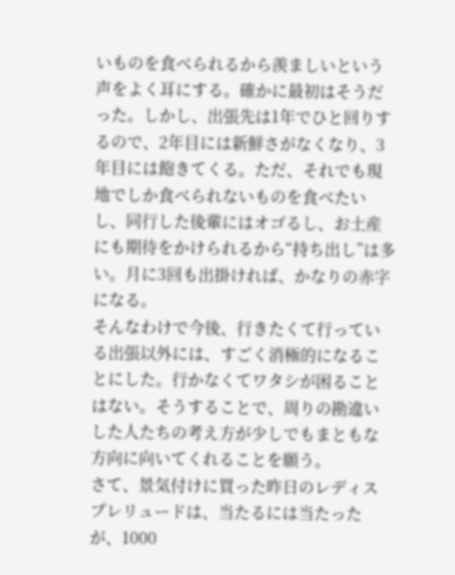いものを食べられるから羨ましいという声をよく耳にする。確かに最初はそうだった。しかし、出張先は1年でひと回りするので、2年目には新鮮さがなくなり、3年目には飽きてくる。ただ、それでも現地でしか食べられないものを食べたいし、同行した後輩にはオゴるし、お土産にも期待をかけられるから“持ち出し”は多い。月に3回も出掛ければ、かなりの赤字になる。
そんなわけで今後、行きたくて行っている出張以外には、すごく消極的になることにした。行かなくてワタシが困ることはない。そうすることで、周りの勘違いした人たちの考え方が少しでもまともな方向に向いてくれることを願う。
さて、景気付けに買った昨日のレディスプレリュードは、当たるには当たったが、1000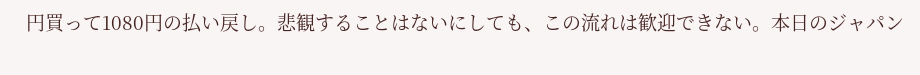円買って1080円の払い戻し。悲観することはないにしても、この流れは歓迎できない。本日のジャパン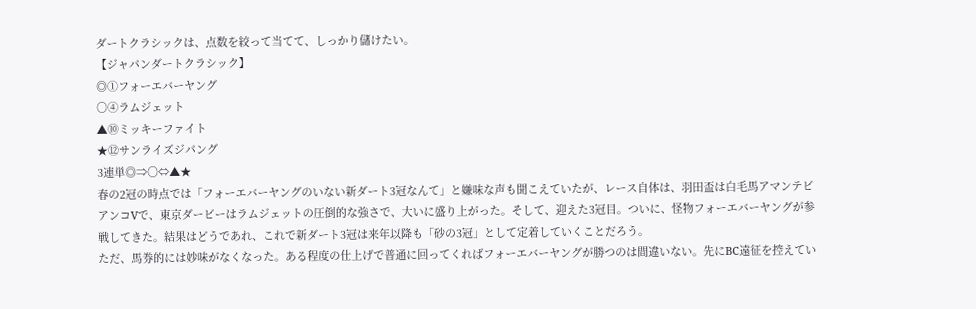ダートクラシックは、点数を絞って当てて、しっかり儲けたい。
【ジャパンダートクラシック】
◎①フォーエバーヤング
○④ラムジェット
▲⑩ミッキーファイト
★⑫サンライズジパング
3連単◎⇒○⇔▲★
春の2冠の時点では「フォーエバーヤングのいない新ダート3冠なんて」と嫌味な声も聞こえていたが、レース自体は、羽田盃は白毛馬アマンテビアンコVで、東京ダービーはラムジェットの圧倒的な強さで、大いに盛り上がった。そして、迎えた3冠目。ついに、怪物フォーエバーヤングが参戦してきた。結果はどうであれ、これで新ダート3冠は来年以降も「砂の3冠」として定着していくことだろう。
ただ、馬券的には妙味がなくなった。ある程度の仕上げで普通に回ってくればフォーエバーヤングが勝つのは間違いない。先にBC遠征を控えてい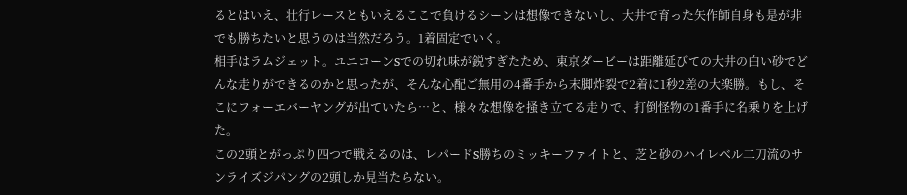るとはいえ、壮行レースともいえるここで負けるシーンは想像できないし、大井で育った矢作師自身も是が非でも勝ちたいと思うのは当然だろう。1着固定でいく。
相手はラムジェット。ユニコーンSでの切れ味が鋭すぎたため、東京ダービーは距離延びての大井の白い砂でどんな走りができるのかと思ったが、そんな心配ご無用の4番手から末脚炸裂で2着に1秒2差の大楽勝。もし、そこにフォーエバーヤングが出ていたら…と、様々な想像を掻き立てる走りで、打倒怪物の1番手に名乗りを上げた。
この2頭とがっぷり四つで戦えるのは、レパードS勝ちのミッキーファイトと、芝と砂のハイレベル二刀流のサンライズジパングの2頭しか見当たらない。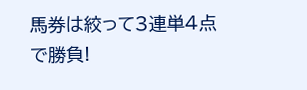馬券は絞って3連単4点で勝負!